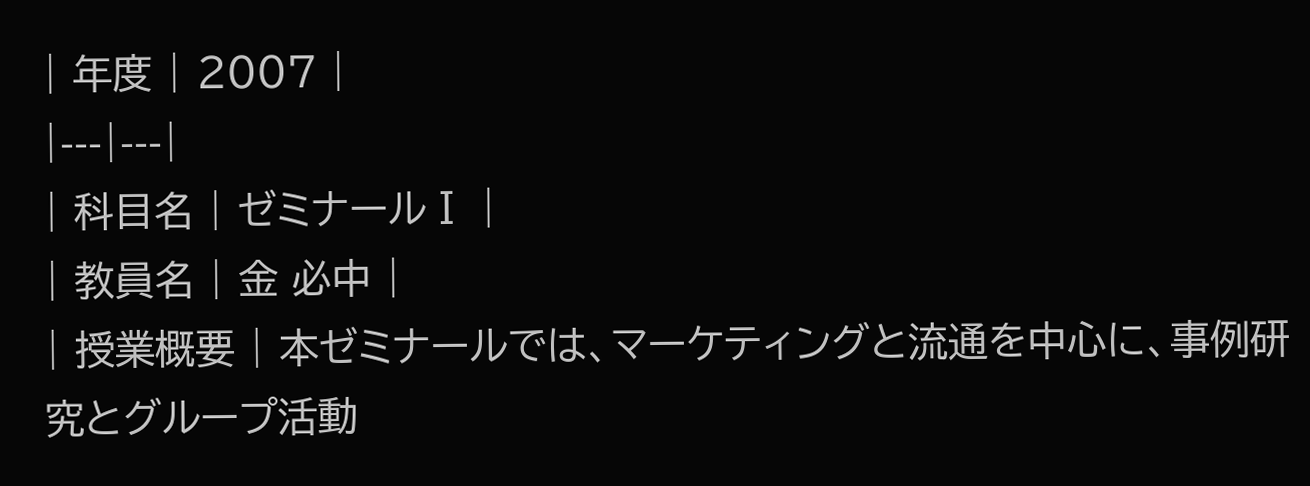| 年度 | 2007 |
|---|---|
| 科目名 | ゼミナールⅠ |
| 教員名 | 金 必中 |
| 授業概要 | 本ゼミナールでは、マーケティングと流通を中心に、事例研究とグループ活動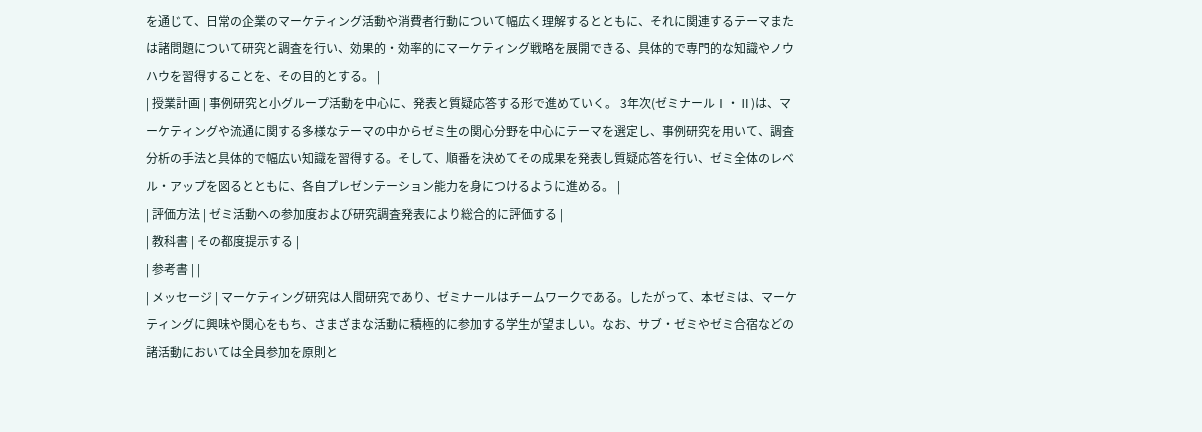を通じて、日常の企業のマーケティング活動や消費者行動について幅広く理解するとともに、それに関連するテーマまたは諸問題について研究と調査を行い、効果的・効率的にマーケティング戦略を展開できる、具体的で専門的な知識やノウハウを習得することを、その目的とする。 |
| 授業計画 | 事例研究と小グループ活動を中心に、発表と質疑応答する形で進めていく。 3年次(ゼミナールⅠ・Ⅱ)は、マーケティングや流通に関する多様なテーマの中からゼミ生の関心分野を中心にテーマを選定し、事例研究を用いて、調査分析の手法と具体的で幅広い知識を習得する。そして、順番を決めてその成果を発表し質疑応答を行い、ゼミ全体のレベル・アップを図るとともに、各自プレゼンテーション能力を身につけるように進める。 |
| 評価方法 | ゼミ活動への参加度および研究調査発表により総合的に評価する |
| 教科書 | その都度提示する |
| 参考書 | |
| メッセージ | マーケティング研究は人間研究であり、ゼミナールはチームワークである。したがって、本ゼミは、マーケティングに興味や関心をもち、さまざまな活動に積極的に参加する学生が望ましい。なお、サブ・ゼミやゼミ合宿などの諸活動においては全員参加を原則と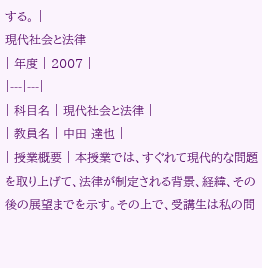する。 |
現代社会と法律
| 年度 | 2007 |
|---|---|
| 科目名 | 現代社会と法律 |
| 教員名 | 中田 達也 |
| 授業概要 | 本授業では、すぐれて現代的な問題を取り上げて、法律が制定される背景、経緯、その後の展望までを示す。その上で、受講生は私の問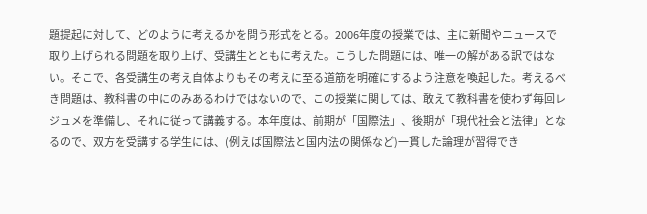題提起に対して、どのように考えるかを問う形式をとる。2006年度の授業では、主に新聞やニュースで取り上げられる問題を取り上げ、受講生とともに考えた。こうした問題には、唯一の解がある訳ではない。そこで、各受講生の考え自体よりもその考えに至る道筋を明確にするよう注意を喚起した。考えるべき問題は、教科書の中にのみあるわけではないので、この授業に関しては、敢えて教科書を使わず毎回レジュメを準備し、それに従って講義する。本年度は、前期が「国際法」、後期が「現代社会と法律」となるので、双方を受講する学生には、(例えば国際法と国内法の関係など)一貫した論理が習得でき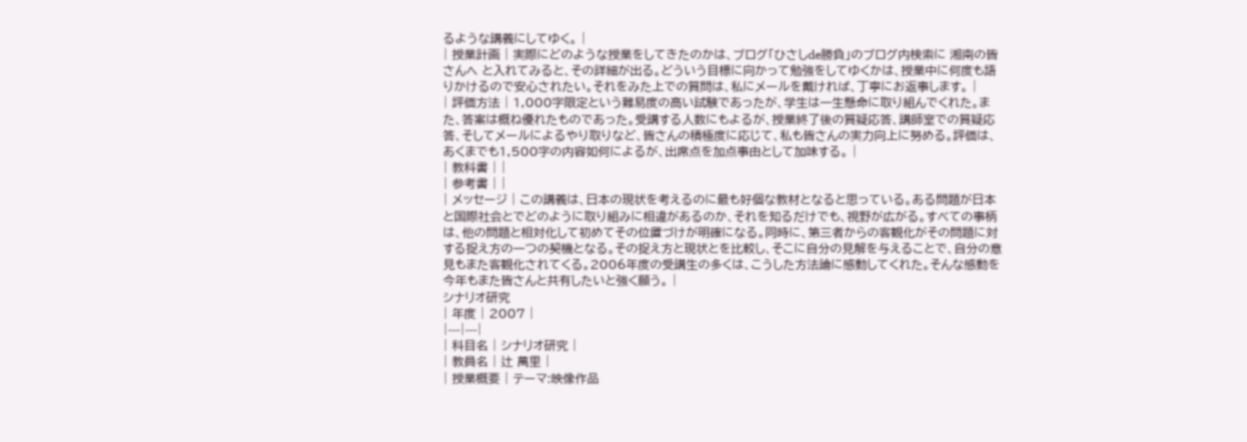るような講義にしてゆく。 |
| 授業計画 | 実際にどのような授業をしてきたのかは、ブログ「ひさしde勝負」のブログ内検索に 湘南の皆さんへ と入れてみると、その詳細が出る。どういう目標に向かって勉強をしてゆくかは、授業中に何度も語りかけるので安心されたい。それをみた上での質問は、私にメールを戴ければ、丁寧にお返事します。 |
| 評価方法 | 1,000字限定という難易度の高い試験であったが、学生は一生懸命に取り組んでくれた。また、答案は概ね優れたものであった。受講する人数にもよるが、授業終了後の質疑応答、講師室での質疑応答、そしてメールによるやり取りなど、皆さんの積極度に応じて、私も皆さんの実力向上に努める。評価は、あくまでも1,500字の内容如何によるが、出席点を加点事由として加味する。 |
| 教科書 | |
| 参考書 | |
| メッセージ | この講義は、日本の現状を考えるのに最も好個な教材となると思っている。ある問題が日本と国際社会とでどのように取り組みに相違があるのか、それを知るだけでも、視野が広がる。すべての事柄は、他の問題と相対化して初めてその位置づけが明確になる。同時に、第三者からの客観化がその問題に対する捉え方の一つの契機となる。その捉え方と現状とを比較し、そこに自分の見解を与えることで、自分の意見もまた客観化されてくる。2006年度の受講生の多くは、こうした方法論に感動してくれた。そんな感動を今年もまた皆さんと共有したいと強く願う。 |
シナリオ研究
| 年度 | 2007 |
|---|---|
| 科目名 | シナリオ研究 |
| 教員名 | 辻 萬里 |
| 授業概要 | テーマ:映像作品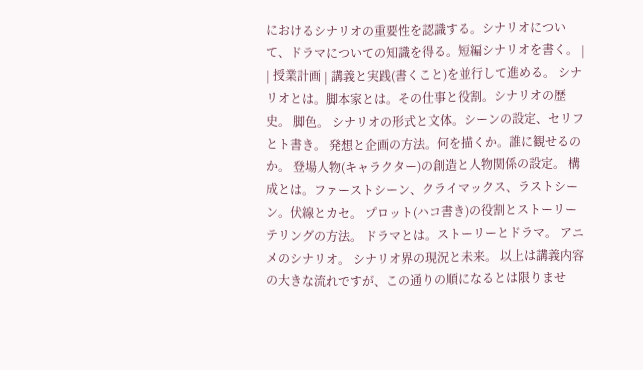におけるシナリオの重要性を認識する。シナリオについて、ドラマについての知識を得る。短編シナリオを書く。 |
| 授業計画 | 講義と実践(書くこと)を並行して進める。 シナリオとは。脚本家とは。その仕事と役割。シナリオの歴史。 脚色。 シナリオの形式と文体。シーンの設定、セリフとト書き。 発想と企画の方法。何を描くか。誰に観せるのか。 登場人物(キャラクター)の創造と人物関係の設定。 構成とは。ファーストシーン、クライマックス、ラストシーン。伏線とカセ。 プロット(ハコ書き)の役割とストーリーテリングの方法。 ドラマとは。ストーリーとドラマ。 アニメのシナリオ。 シナリオ界の現況と未来。 以上は講義内容の大きな流れですが、この通りの順になるとは限りませ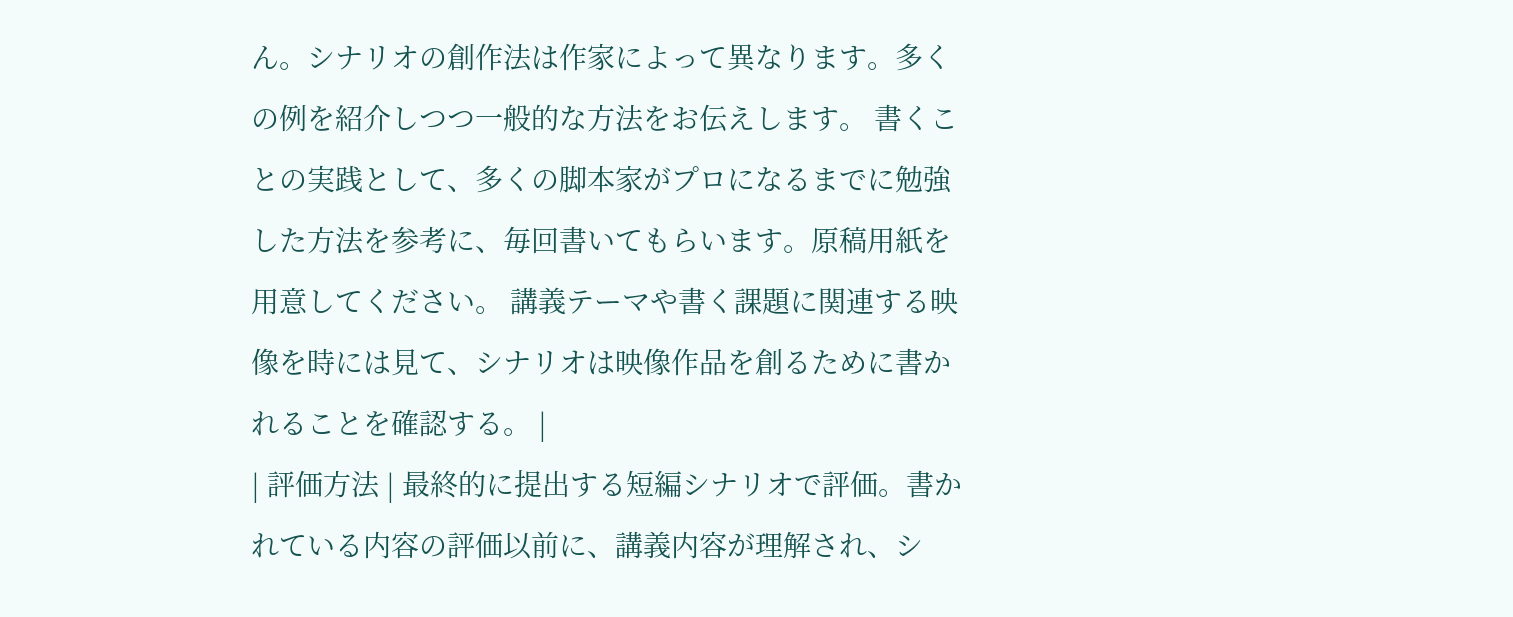ん。シナリオの創作法は作家によって異なります。多くの例を紹介しつつ一般的な方法をお伝えします。 書くことの実践として、多くの脚本家がプロになるまでに勉強した方法を参考に、毎回書いてもらいます。原稿用紙を用意してください。 講義テーマや書く課題に関連する映像を時には見て、シナリオは映像作品を創るために書かれることを確認する。 |
| 評価方法 | 最終的に提出する短編シナリオで評価。書かれている内容の評価以前に、講義内容が理解され、シ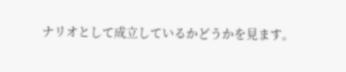ナリオとして成立しているかどうかを見ます。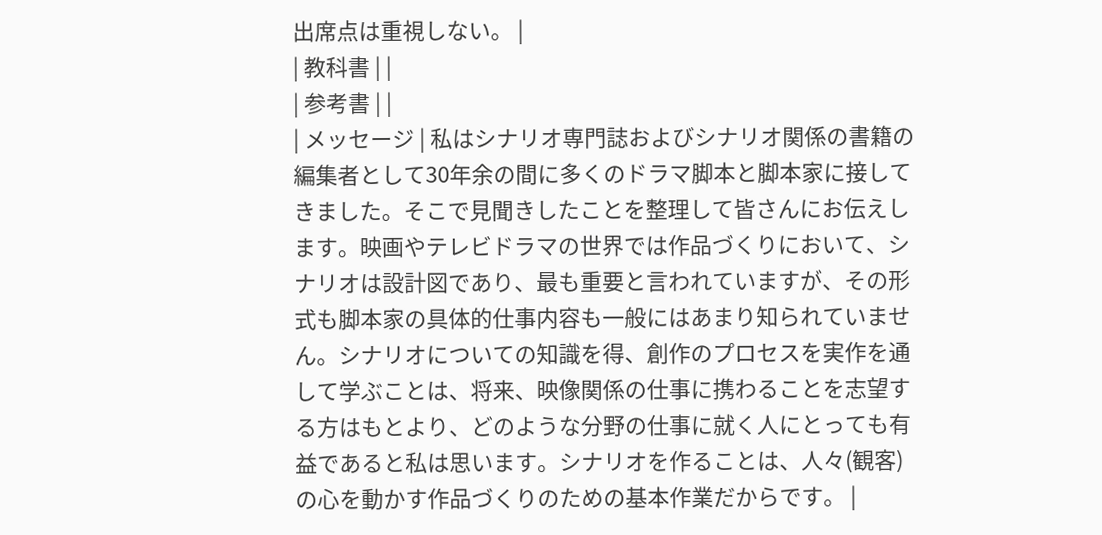出席点は重視しない。 |
| 教科書 | |
| 参考書 | |
| メッセージ | 私はシナリオ専門誌およびシナリオ関係の書籍の編集者として30年余の間に多くのドラマ脚本と脚本家に接してきました。そこで見聞きしたことを整理して皆さんにお伝えします。映画やテレビドラマの世界では作品づくりにおいて、シナリオは設計図であり、最も重要と言われていますが、その形式も脚本家の具体的仕事内容も一般にはあまり知られていません。シナリオについての知識を得、創作のプロセスを実作を通して学ぶことは、将来、映像関係の仕事に携わることを志望する方はもとより、どのような分野の仕事に就く人にとっても有益であると私は思います。シナリオを作ることは、人々(観客)の心を動かす作品づくりのための基本作業だからです。 |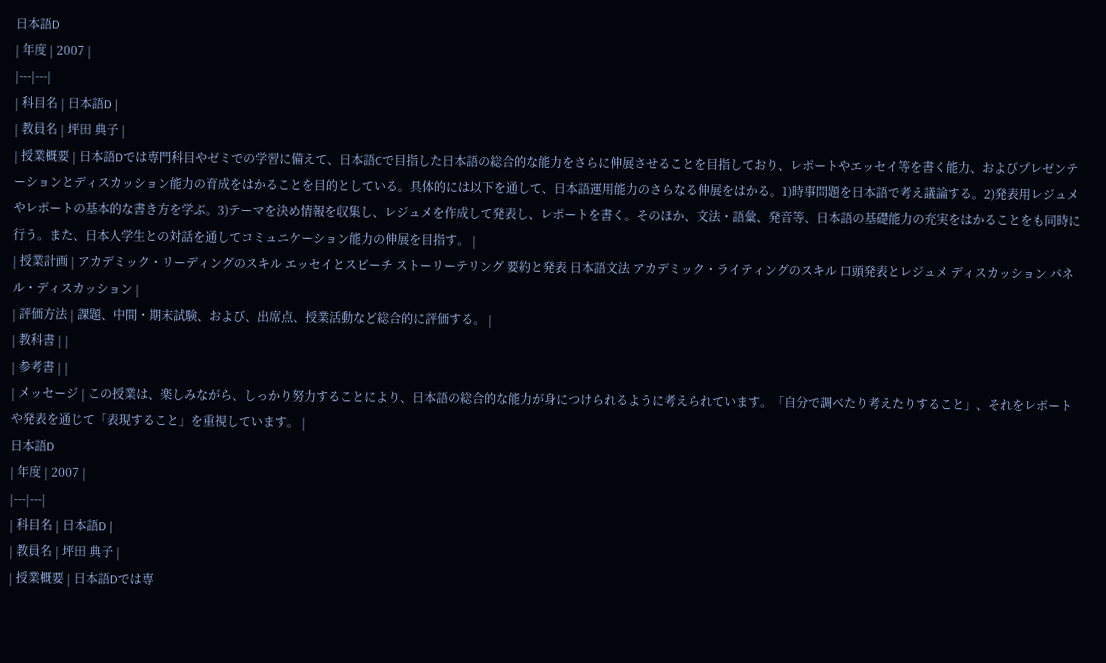日本語D
| 年度 | 2007 |
|---|---|
| 科目名 | 日本語D |
| 教員名 | 坪田 典子 |
| 授業概要 | 日本語Dでは専門科目やゼミでの学習に備えて、日本語Cで目指した日本語の総合的な能力をさらに伸展させることを目指しており、レポートやエッセイ等を書く能力、およびプレゼンテーションとディスカッション能力の育成をはかることを目的としている。具体的には以下を通して、日本語運用能力のさらなる伸展をはかる。1)時事問題を日本語で考え議論する。2)発表用レジュメやレポートの基本的な書き方を学ぶ。3)テーマを決め情報を収集し、レジュメを作成して発表し、レポートを書く。そのほか、文法・語彙、発音等、日本語の基礎能力の充実をはかることをも同時に行う。また、日本人学生との対話を通してコミュニケーション能力の伸展を目指す。 |
| 授業計画 | アカデミック・リーディングのスキル エッセイとスピーチ ストーリーテリング 要約と発表 日本語文法 アカデミック・ライティングのスキル 口頭発表とレジュメ ディスカッション パネル・ディスカッション |
| 評価方法 | 課題、中間・期末試験、および、出席点、授業活動など総合的に評価する。 |
| 教科書 | |
| 参考書 | |
| メッセージ | この授業は、楽しみながら、しっかり努力することにより、日本語の総合的な能力が身につけられるように考えられています。「自分で調べたり考えたりすること」、それをレポートや発表を通じて「表現すること」を重視しています。 |
日本語D
| 年度 | 2007 |
|---|---|
| 科目名 | 日本語D |
| 教員名 | 坪田 典子 |
| 授業概要 | 日本語Dでは専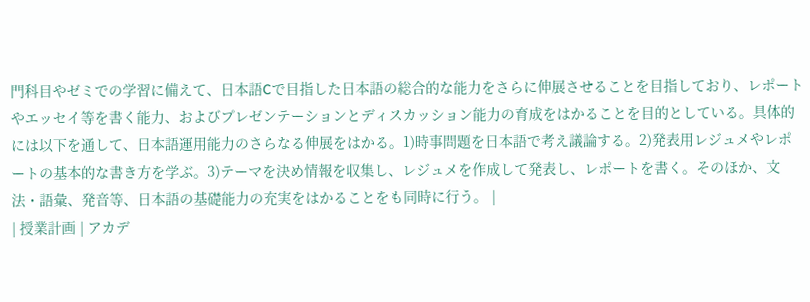門科目やゼミでの学習に備えて、日本語Cで目指した日本語の総合的な能力をさらに伸展させることを目指しており、レポートやエッセイ等を書く能力、およびプレゼンテーションとディスカッション能力の育成をはかることを目的としている。具体的には以下を通して、日本語運用能力のさらなる伸展をはかる。1)時事問題を日本語で考え議論する。2)発表用レジュメやレポートの基本的な書き方を学ぶ。3)テーマを決め情報を収集し、レジュメを作成して発表し、レポートを書く。そのほか、文法・語彙、発音等、日本語の基礎能力の充実をはかることをも同時に行う。 |
| 授業計画 | アカデ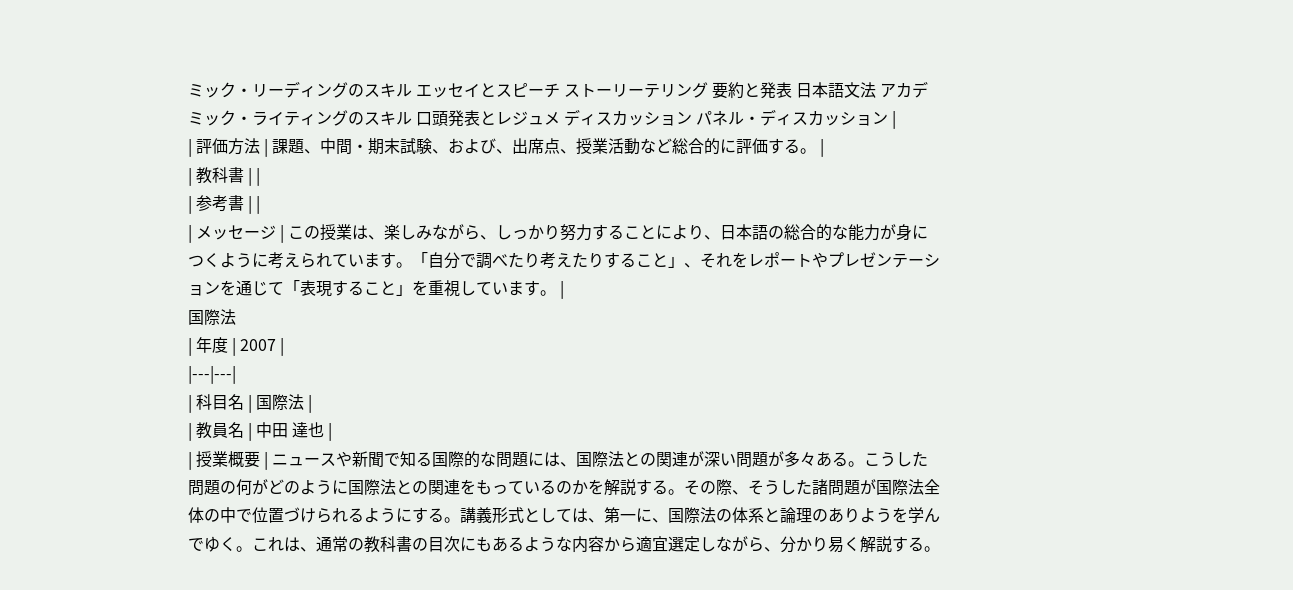ミック・リーディングのスキル エッセイとスピーチ ストーリーテリング 要約と発表 日本語文法 アカデミック・ライティングのスキル 口頭発表とレジュメ ディスカッション パネル・ディスカッション |
| 評価方法 | 課題、中間・期末試験、および、出席点、授業活動など総合的に評価する。 |
| 教科書 | |
| 参考書 | |
| メッセージ | この授業は、楽しみながら、しっかり努力することにより、日本語の総合的な能力が身につくように考えられています。「自分で調べたり考えたりすること」、それをレポートやプレゼンテーションを通じて「表現すること」を重視しています。 |
国際法
| 年度 | 2007 |
|---|---|
| 科目名 | 国際法 |
| 教員名 | 中田 達也 |
| 授業概要 | ニュースや新聞で知る国際的な問題には、国際法との関連が深い問題が多々ある。こうした問題の何がどのように国際法との関連をもっているのかを解説する。その際、そうした諸問題が国際法全体の中で位置づけられるようにする。講義形式としては、第一に、国際法の体系と論理のありようを学んでゆく。これは、通常の教科書の目次にもあるような内容から適宜選定しながら、分かり易く解説する。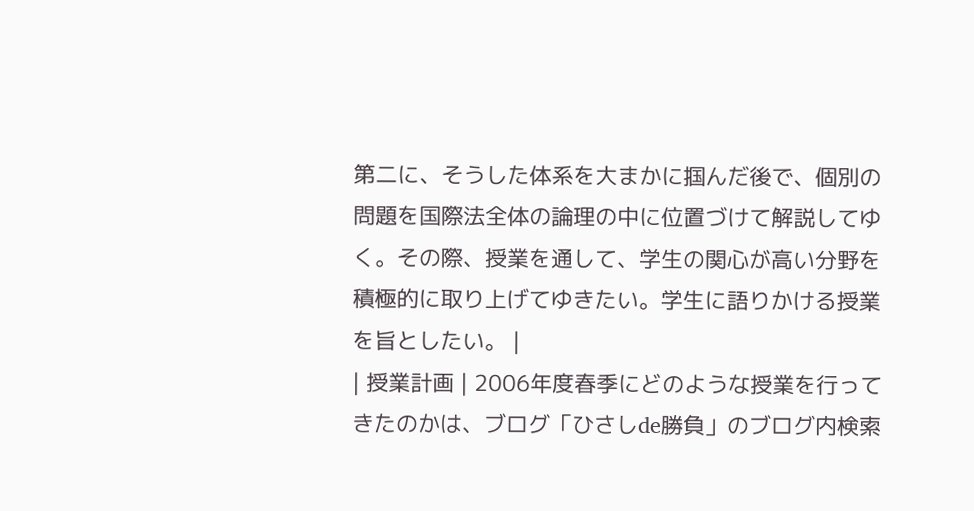第二に、そうした体系を大まかに掴んだ後で、個別の問題を国際法全体の論理の中に位置づけて解説してゆく。その際、授業を通して、学生の関心が高い分野を積極的に取り上げてゆきたい。学生に語りかける授業を旨としたい。 |
| 授業計画 | 2006年度春季にどのような授業を行ってきたのかは、ブログ「ひさしde勝負」のブログ内検索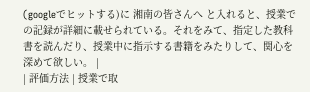(googleでヒットする)に 湘南の皆さんへ と入れると、授業での記録が詳細に載せられている。それをみて、指定した教科書を読んだり、授業中に指示する書籍をみたりして、関心を深めて欲しい。 |
| 評価方法 | 授業で取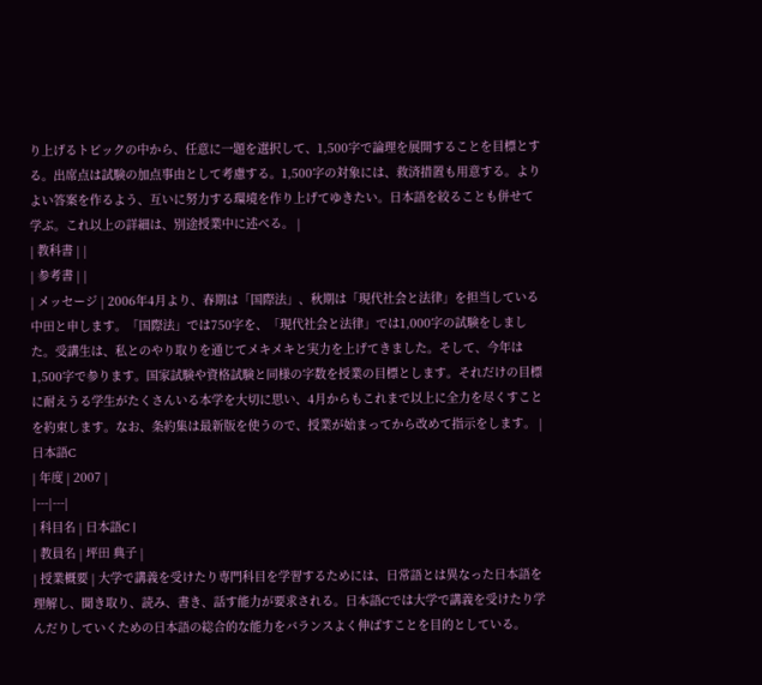り上げるトピックの中から、任意に一題を選択して、1,500字で論理を展開することを目標とする。出席点は試験の加点事由として考慮する。1,500字の対象には、救済措置も用意する。よりよい答案を作るよう、互いに努力する環境を作り上げてゆきたい。日本語を絞ることも併せて学ぶ。これ以上の詳細は、別途授業中に述べる。 |
| 教科書 | |
| 参考書 | |
| メッセージ | 2006年4月より、春期は「国際法」、秋期は「現代社会と法律」を担当している中田と申します。「国際法」では750字を、「現代社会と法律」では1,000字の試験をしました。受講生は、私とのやり取りを通じてメキメキと実力を上げてきました。そして、今年は1,500字で参ります。国家試験や資格試験と同様の字数を授業の目標とします。それだけの目標に耐えうる学生がたくさんいる本学を大切に思い、4月からもこれまで以上に全力を尽くすことを約束します。なお、条約集は最新版を使うので、授業が始まってから改めて指示をします。 |
日本語C
| 年度 | 2007 |
|---|---|
| 科目名 | 日本語C |
| 教員名 | 坪田 典子 |
| 授業概要 | 大学で講義を受けたり専門科目を学習するためには、日常語とは異なった日本語を理解し、聞き取り、読み、書き、話す能力が要求される。日本語Cでは大学で講義を受けたり学んだりしていくための日本語の総合的な能力をバランスよく伸ばすことを目的としている。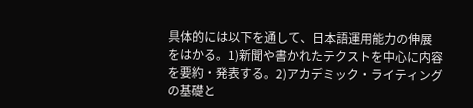具体的には以下を通して、日本語運用能力の伸展をはかる。1)新聞や書かれたテクストを中心に内容を要約・発表する。2)アカデミック・ライティングの基礎と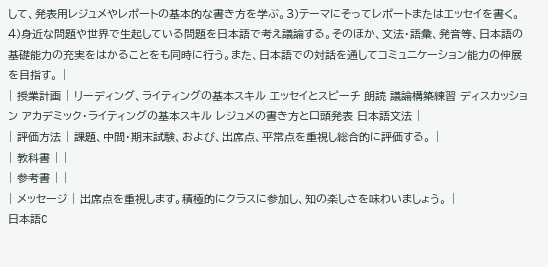して、発表用レジュメやレポートの基本的な書き方を学ぶ。3)テーマにそってレポートまたはエッセイを書く。4)身近な問題や世界で生起している問題を日本語で考え議論する。そのほか、文法・語彙、発音等、日本語の基礎能力の充実をはかることをも同時に行う。また、日本語での対話を通してコミュニケーション能力の伸展を目指す。 |
| 授業計画 | リーディング、ライティングの基本スキル エッセイとスピーチ 朗読 議論構築練習 ディスカッション アカデミック・ライティングの基本スキル レジュメの書き方と口頭発表 日本語文法 |
| 評価方法 | 課題、中間・期末試験、および、出席点、平常点を重視し総合的に評価する。 |
| 教科書 | |
| 参考書 | |
| メッセージ | 出席点を重視します。積極的にクラスに参加し、知の楽しさを味わいましょう。 |
日本語C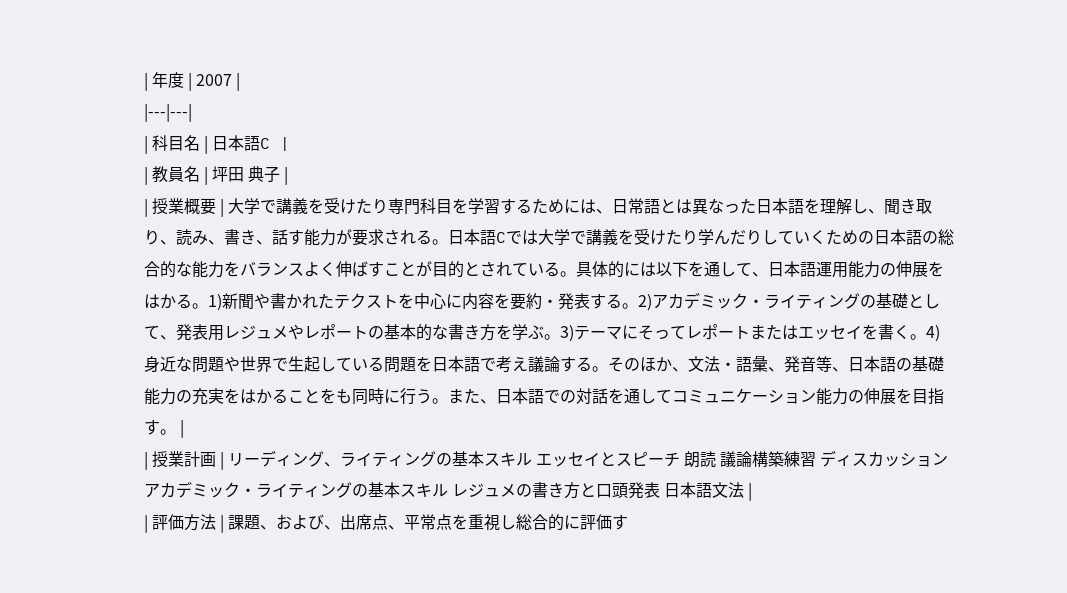| 年度 | 2007 |
|---|---|
| 科目名 | 日本語C |
| 教員名 | 坪田 典子 |
| 授業概要 | 大学で講義を受けたり専門科目を学習するためには、日常語とは異なった日本語を理解し、聞き取り、読み、書き、話す能力が要求される。日本語Cでは大学で講義を受けたり学んだりしていくための日本語の総合的な能力をバランスよく伸ばすことが目的とされている。具体的には以下を通して、日本語運用能力の伸展をはかる。1)新聞や書かれたテクストを中心に内容を要約・発表する。2)アカデミック・ライティングの基礎として、発表用レジュメやレポートの基本的な書き方を学ぶ。3)テーマにそってレポートまたはエッセイを書く。4)身近な問題や世界で生起している問題を日本語で考え議論する。そのほか、文法・語彙、発音等、日本語の基礎能力の充実をはかることをも同時に行う。また、日本語での対話を通してコミュニケーション能力の伸展を目指す。 |
| 授業計画 | リーディング、ライティングの基本スキル エッセイとスピーチ 朗読 議論構築練習 ディスカッション アカデミック・ライティングの基本スキル レジュメの書き方と口頭発表 日本語文法 |
| 評価方法 | 課題、および、出席点、平常点を重視し総合的に評価す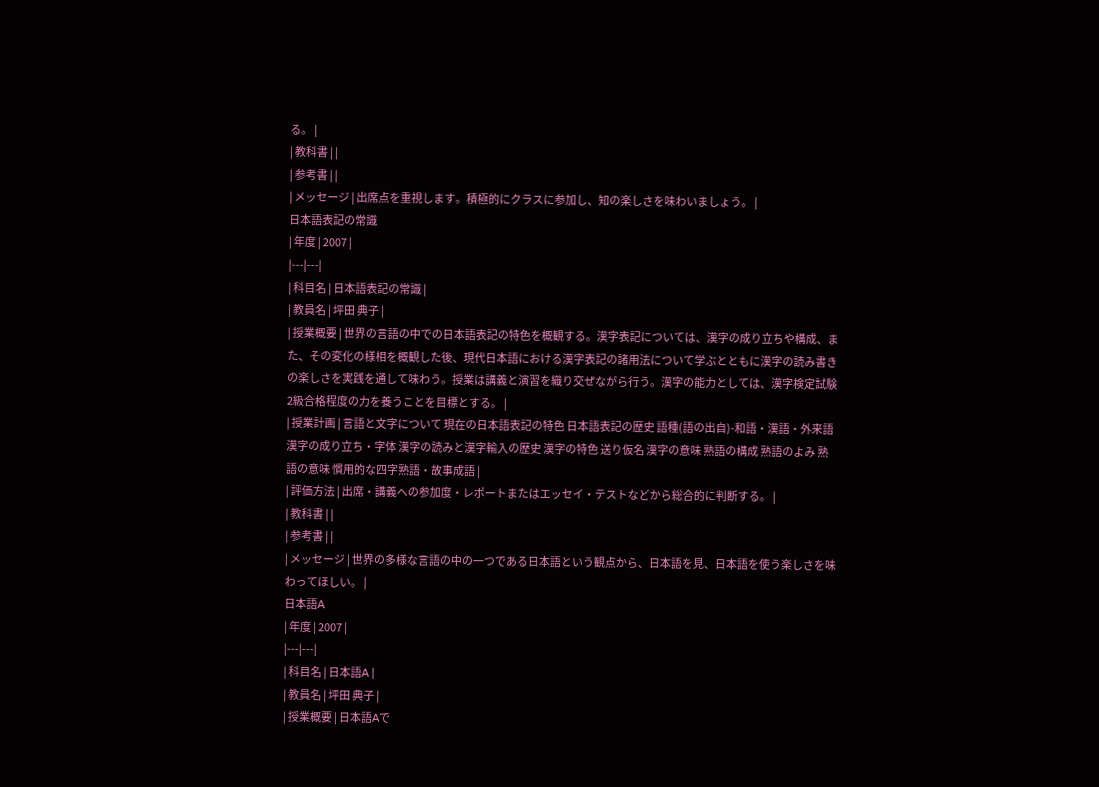る。 |
| 教科書 | |
| 参考書 | |
| メッセージ | 出席点を重視します。積極的にクラスに参加し、知の楽しさを味わいましょう。 |
日本語表記の常識
| 年度 | 2007 |
|---|---|
| 科目名 | 日本語表記の常識 |
| 教員名 | 坪田 典子 |
| 授業概要 | 世界の言語の中での日本語表記の特色を概観する。漢字表記については、漢字の成り立ちや構成、また、その変化の様相を概観した後、現代日本語における漢字表記の諸用法について学ぶとともに漢字の読み書きの楽しさを実践を通して味わう。授業は講義と演習を織り交ぜながら行う。漢字の能力としては、漢字検定試験2級合格程度の力を養うことを目標とする。 |
| 授業計画 | 言語と文字について 現在の日本語表記の特色 日本語表記の歴史 語種(語の出自)-和語・漢語・外来語 漢字の成り立ち・字体 漢字の読みと漢字輸入の歴史 漢字の特色 送り仮名 漢字の意味 熟語の構成 熟語のよみ 熟語の意味 慣用的な四字熟語・故事成語 |
| 評価方法 | 出席・講義への参加度・レポートまたはエッセイ・テストなどから総合的に判断する。 |
| 教科書 | |
| 参考書 | |
| メッセージ | 世界の多様な言語の中の一つである日本語という観点から、日本語を見、日本語を使う楽しさを味わってほしい。 |
日本語A
| 年度 | 2007 |
|---|---|
| 科目名 | 日本語A |
| 教員名 | 坪田 典子 |
| 授業概要 | 日本語Aで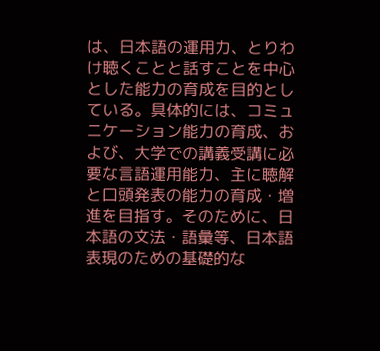は、日本語の運用力、とりわけ聴くことと話すことを中心とした能力の育成を目的としている。具体的には、コミュニケーション能力の育成、および、大学での講義受講に必要な言語運用能力、主に聴解と口頭発表の能力の育成・増進を目指す。そのために、日本語の文法・語彙等、日本語表現のための基礎的な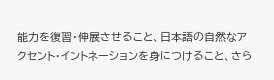能力を復習・伸展させること、日本語の自然なアクセント・イントネーションを身につけること、さら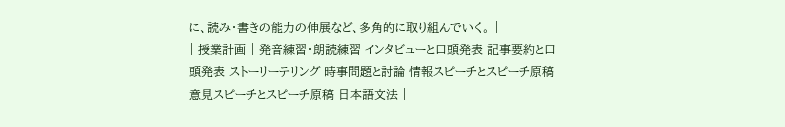に、読み・書きの能力の伸展など、多角的に取り組んでいく。 |
| 授業計画 | 発音練習・朗読練習 インタビューと口頭発表 記事要約と口頭発表 ストーリーテリング 時事問題と討論 情報スピーチとスピーチ原稿 意見スピーチとスピーチ原稿 日本語文法 |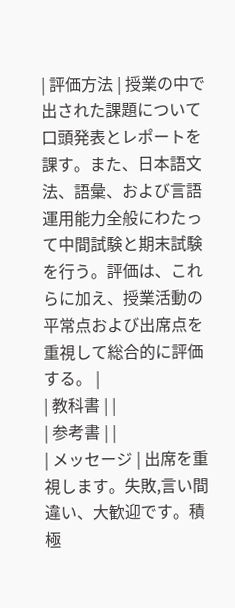| 評価方法 | 授業の中で出された課題について口頭発表とレポートを課す。また、日本語文法、語彙、および言語運用能力全般にわたって中間試験と期末試験を行う。評価は、これらに加え、授業活動の平常点および出席点を重視して総合的に評価する。 |
| 教科書 | |
| 参考書 | |
| メッセージ | 出席を重視します。失敗,言い間違い、大歓迎です。積極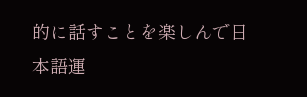的に話すことを楽しんで日本語運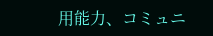用能力、コミュニ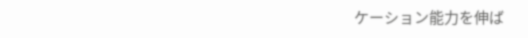ケーション能力を伸ば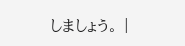しましょう。 |